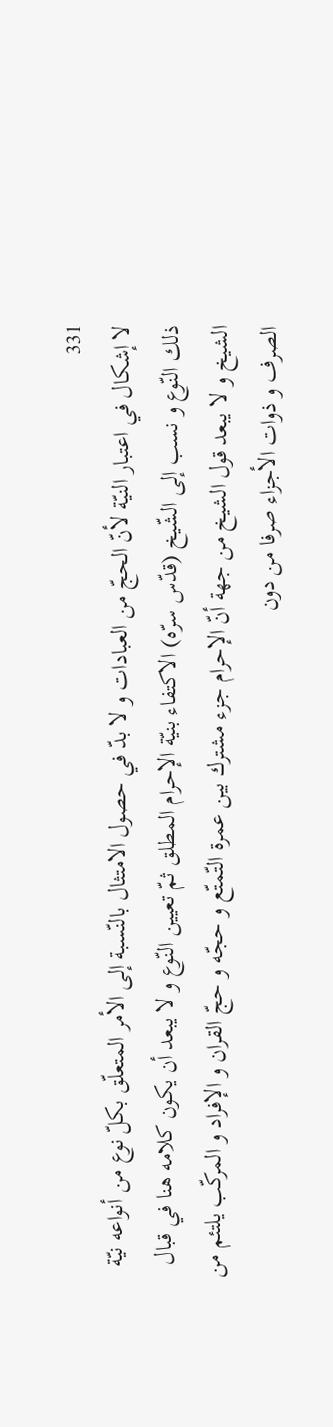331
لا إشكال في اعتبار النيّة لأنّ الحجّ من العبادات و لا بدّ في حصول الامتثال بالنّسبة إلى الأمر المتعلّق بكلّ نوع من أنواعه نيّة ذلك النّوع و نسب إلى الشّيخ (قدّس سرّه) الاكتفاء بنيّة الإحرام المطلق ثمّ تعيين النّوع و لا يبعد أن يكون كلامه هنا في قبال الشيخ و لا يبعد قول الشيخ من جهة أنّ الإحرام جزء مشترك بين عمرة التّمتّع و حجّه و حجّ القران و الإفراد و المركّب يلتئم من الصرف و ذوات الأجزاء صرفا من دون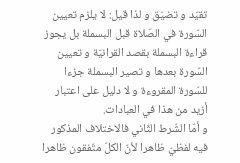تقيّد و تضيّق و لذا قيل: لا يلزم تعيين السّورة في الصّلاة قبل البسملة بل يجوز قراءة البسملة بقصد القرانيّة و تعيين السّورة بعدها و تصير البسملة جزءا للسّورة المقروءة و لا دليل على اعتبار أزيد من هذا في العبادات.
و أمّا الشّرط الثّاني فالاختلاف المذكور فيه لفظيّ ظاهرا لأنّ الكلّ متّفقون ظاهرا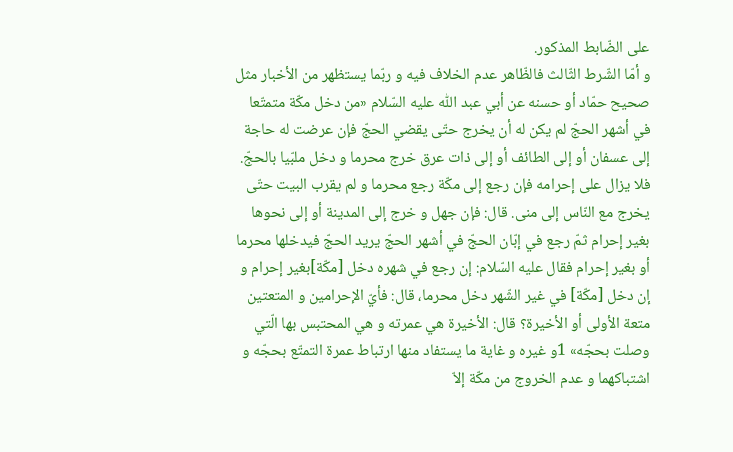على الضّابط المذكور.
و أمّا الشّرط الثّالث فالظّاهر عدم الخلاف فيه و ربّما يستظهر من الأخبار مثل صحيح حمّاد أو حسنه عن أبي عبد اللّٰه عليه السّلام «من دخل مكّة متمتّعا في أشهر الحجّ لم يكن له أن يخرج حتّى يقضي الحجّ فإن عرضت له حاجة إلى عسفان أو إلى الطائف أو إلى ذات عرق خرج محرما و دخل ملبّيا بالحجّ. فلا يزال على إحرامه فإن رجع إلى مكّة رجع محرما و لم يقرب البيت حتّى يخرج مع النّاس إلى منى. قال: فإن جهل و خرج إلى المدينة أو إلى نحوها بغير إحرام ثمّ رجع في إبّان الحجّ في أشهر الحجّ يريد الحجّ فيدخلها محرما أو بغير إحرام فقال عليه السّلام: إن رجع في شهره دخل [مكّة]بغير إحرام و إن دخل [مكّة] في غير الشّهر دخل محرما، قال: فأيّ الإحرامين و المتعتين متعة الأولى أو الأخيرة؟ قال: الأخيرة هي عمرته و هي المحتبس بها الّتي وصلت بحجّه» 1و غيره و غاية ما يستفاد منها ارتباط عمرة التمتّع بحجّه و اشتباكهما و عدم الخروج من مكّة إلاّ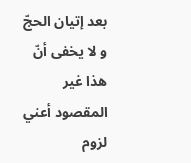بعد إتيان الحجّ و لا يخفى أنّ هذا غير المقصود أعني لزوم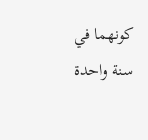كونهما في سنة واحدة